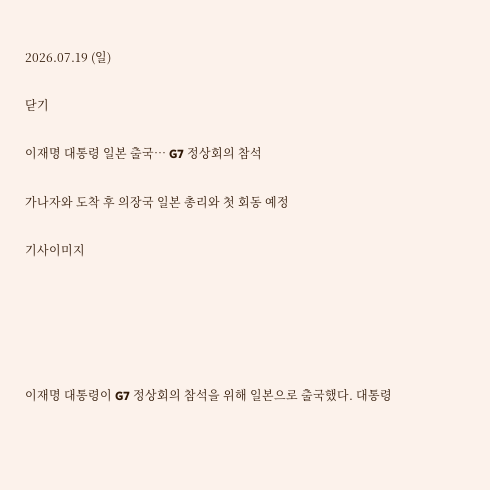2026.07.19 (일)

닫기

이재명 대통령 일본 출국… G7 정상회의 참석

가나자와 도착 후 의장국 일본 총리와 첫 회동 예정

기사이미지





이재명 대통령이 G7 정상회의 참석을 위해 일본으로 출국했다. 대통령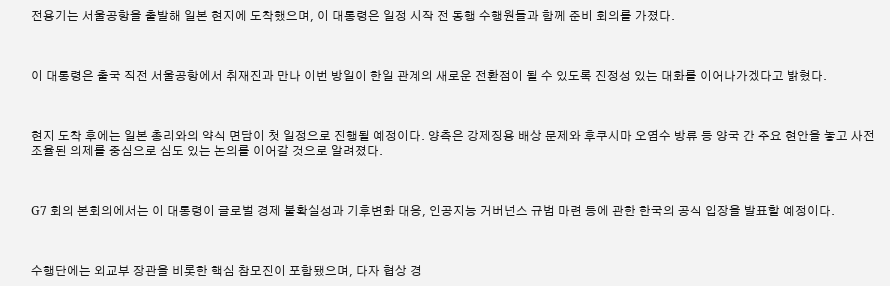전용기는 서울공항을 출발해 일본 현지에 도착했으며, 이 대통령은 일정 시작 전 동행 수행원들과 함께 준비 회의를 가졌다.



이 대통령은 출국 직전 서울공항에서 취재진과 만나 이번 방일이 한일 관계의 새로운 전환점이 될 수 있도록 진정성 있는 대화를 이어나가겠다고 밝혔다.



현지 도착 후에는 일본 총리와의 약식 면담이 첫 일정으로 진행될 예정이다. 양측은 강제징용 배상 문제와 후쿠시마 오염수 방류 등 양국 간 주요 현안을 놓고 사전 조율된 의제를 중심으로 심도 있는 논의를 이어갈 것으로 알려졌다.



G7 회의 본회의에서는 이 대통령이 글로벌 경제 불확실성과 기후변화 대응, 인공지능 거버넌스 규범 마련 등에 관한 한국의 공식 입장을 발표할 예정이다.



수행단에는 외교부 장관을 비롯한 핵심 참모진이 포함됐으며, 다자 협상 경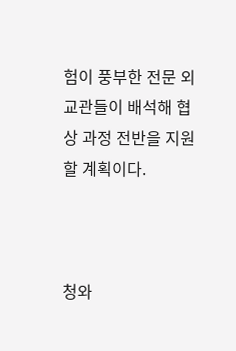험이 풍부한 전문 외교관들이 배석해 협상 과정 전반을 지원할 계획이다.



청와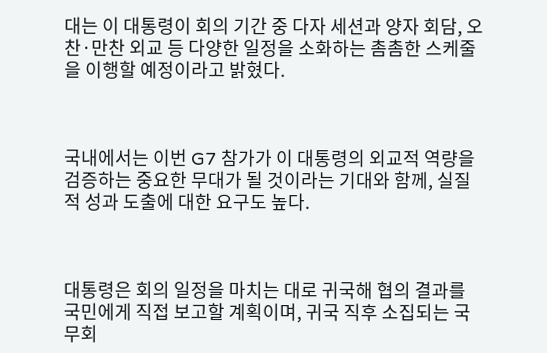대는 이 대통령이 회의 기간 중 다자 세션과 양자 회담, 오찬·만찬 외교 등 다양한 일정을 소화하는 촘촘한 스케줄을 이행할 예정이라고 밝혔다.



국내에서는 이번 G7 참가가 이 대통령의 외교적 역량을 검증하는 중요한 무대가 될 것이라는 기대와 함께, 실질적 성과 도출에 대한 요구도 높다.



대통령은 회의 일정을 마치는 대로 귀국해 협의 결과를 국민에게 직접 보고할 계획이며, 귀국 직후 소집되는 국무회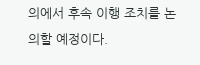의에서 후속 이행 조치를 논의할 예정이다.